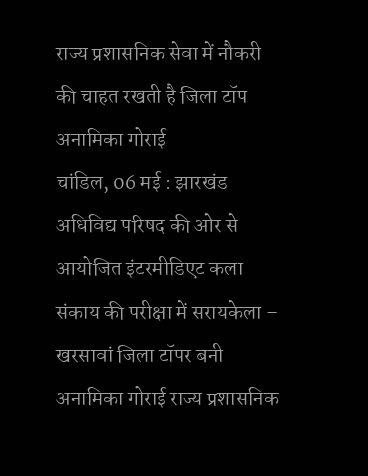राज्य प्रशासनिक सेवा में नौकरी की चाहत रखती है जिला टॉप अनामिका गोराई
चांडिल, 06 मई : झारखंड अधिविद्य परिषद की ओर से आयोजित इंटरमीडिएट कला संकाय की परीक्षा में सरायकेला – खरसावां जिला टॉपर बनी अनामिका गोराई राज्य प्रशासनिक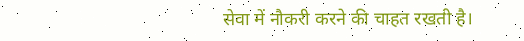सेवा में नौकरी करने की चाहत रखती है।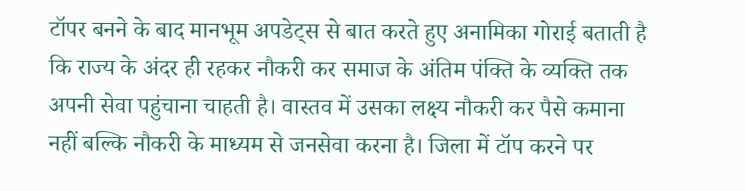टॉपर बनने के बाद मानभूम अपडेट्स से बात करते हुए अनामिका गोराई बताती है कि राज्य के अंदर ही रहकर नौकरी कर समाज के अंतिम पंक्ति के व्यक्ति तक अपनी सेवा पहुंचाना चाहती है। वास्तव में उसका लक्ष्य नौकरी कर पैसे कमाना नहीं बल्कि नौकरी के माध्यम से जनसेवा करना है। जिला में टॉप करने पर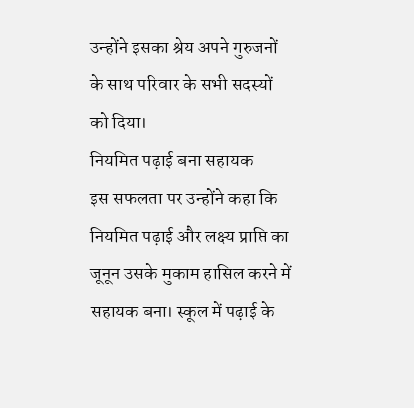उन्होंने इसका श्रेय अपने गुरुजनों के साथ परिवार के सभी सदस्यों को दिया।
नियमित पढ़ाई बना सहायक
इस सफलता पर उन्होंने कहा कि नियमित पढ़ाई और लक्ष्य प्राप्ति का जूनून उसके मुकाम हासिल करने में सहायक बना। स्कूल में पढ़ाई के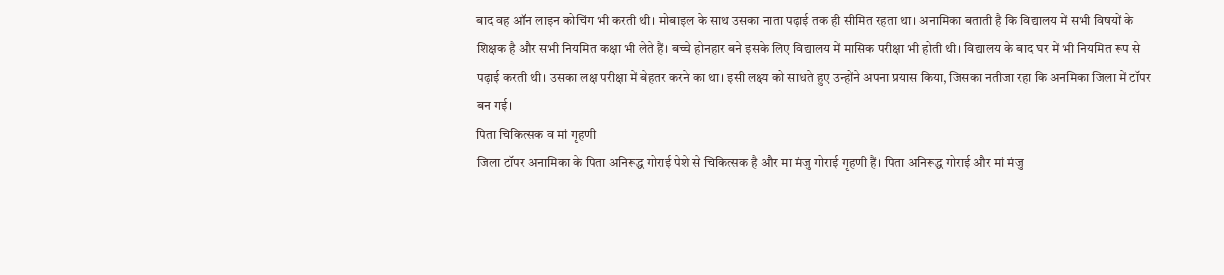बाद वह ऑन लाइन कोचिंग भी करती थी। मोबाइल के साथ उसका नाता पढ़ाई तक ही सीमित रहता था। अनामिका बताती है कि विद्यालय में सभी विषयों के शिक्षक है और सभी नियमित कक्षा भी लेते हैं। बच्चे होनहार बने इसके लिए विद्यालय में मासिक परीक्षा भी होती थी। विद्यालय के बाद घर में भी नियमित रूप से पढ़ाई करती थी। उसका लक्ष परीक्षा में बेहतर करने का था। इसी लक्ष्य को साधते हुए उन्होंने अपना प्रयास किया, जिसका नतीजा रहा कि अनमिका जिला में टॉपर बन गई।
पिता चिकित्सक व मां गृहणी
जिला टॉपर अनामिका के पिता अनिरूद्ध गोराई पेशे से चिकित्सक है और मा मंजु गोराई गृहणी हैं। पिता अनिरूद्ध गोराई और मां मंजु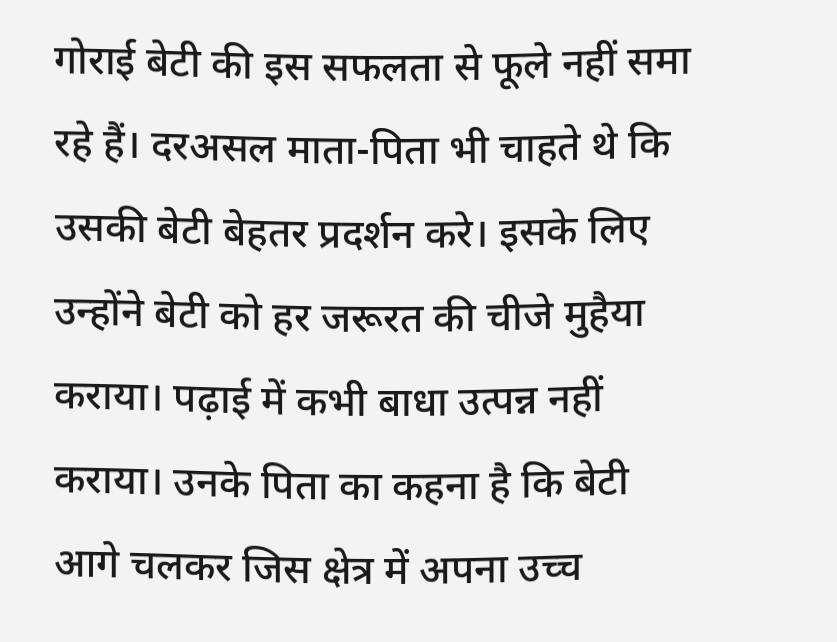गोराई बेटी की इस सफलता से फूले नहीं समा रहे हैं। दरअसल माता-पिता भी चाहते थे कि उसकी बेटी बेहतर प्रदर्शन करे। इसके लिए उन्होंने बेटी को हर जरूरत की चीजे मुहैया कराया। पढ़ाई में कभी बाधा उत्पन्न नहीं कराया। उनके पिता का कहना है कि बेटी आगे चलकर जिस क्षेत्र में अपना उच्च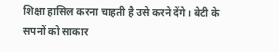शिक्षा हासिल करना चाहती है उसे करने देंगे। बेटी के सपनों को साकार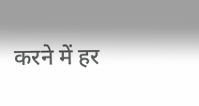करने में हर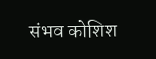संभव कोशिश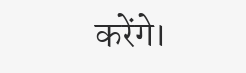करेंगे।